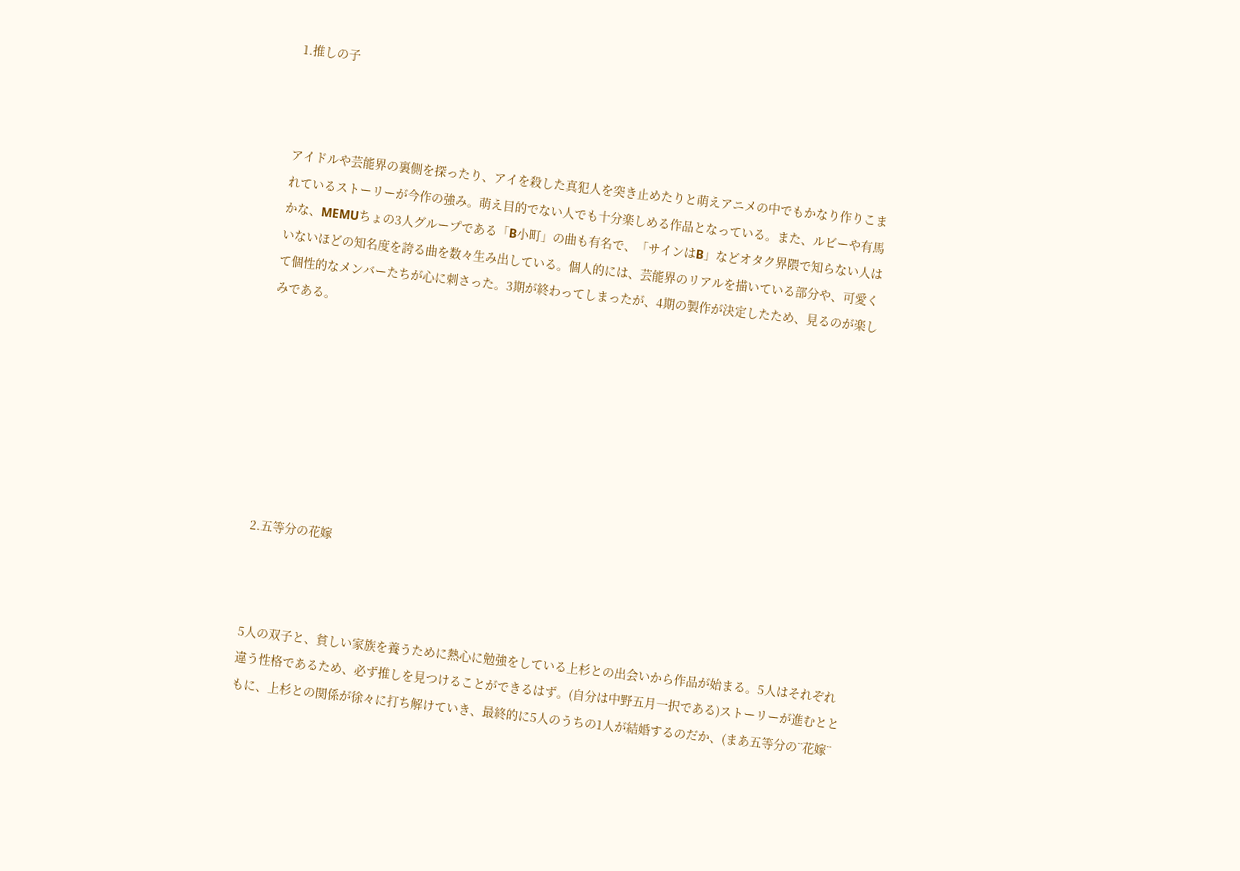1.推しの子



アイドルや芸能界の裏側を探ったり、アイを殺した真犯人を突き止めたりと萌えアニメの中でもかなり作りこまれているストーリーが今作の強み。萌え目的でない人でも十分楽しめる作品となっている。また、ルビーや有馬かな、MEMUちょの3人グループである「B小町」の曲も有名で、「サインはB」などオタク界隈で知らない人はいないほどの知名度を誇る曲を数々生み出している。個人的には、芸能界のリアルを描いている部分や、可愛くて個性的なメンバーたちが心に刺さった。3期が終わってしまったが、4期の製作が決定したため、見るのが楽しみである。








2.五等分の花嫁



5人の双子と、貧しい家族を養うために熱心に勉強をしている上杉との出会いから作品が始まる。5人はそれぞれ違う性格であるため、必ず推しを見つけることができるはず。(自分は中野五月一択である)ストーリーが進むとともに、上杉との関係が徐々に打ち解けていき、最終的に5人のうちの1人が結婚するのだか、(まあ五等分の¨花嫁¨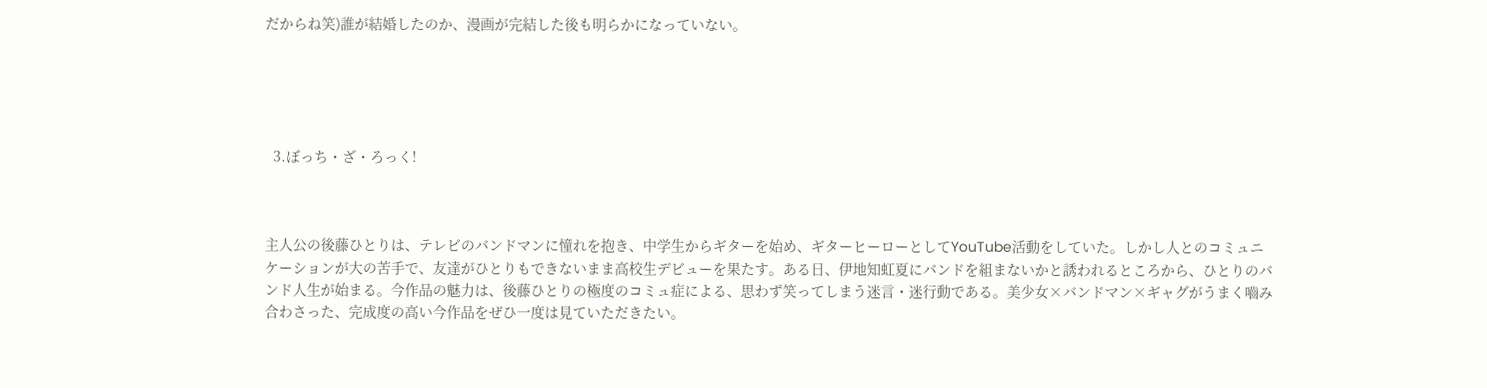だからね笑)誰が結婚したのか、漫画が完結した後も明らかになっていない。





  3.ぼっち・ざ・ろっく!



主人公の後藤ひとりは、テレビのバンドマンに憧れを抱き、中学生からギターを始め、ギターヒーローとしてYouTube活動をしていた。しかし人とのコミュニケーションが大の苦手で、友達がひとりもできないまま高校生デビューを果たす。ある日、伊地知虹夏にバンドを組まないかと誘われるところから、ひとりのバンド人生が始まる。今作品の魅力は、後藤ひとりの極度のコミュ症による、思わず笑ってしまう迷言・迷行動である。美少女×バンドマン×ギャグがうまく嚙み合わさった、完成度の高い今作品をぜひ一度は見ていただきたい。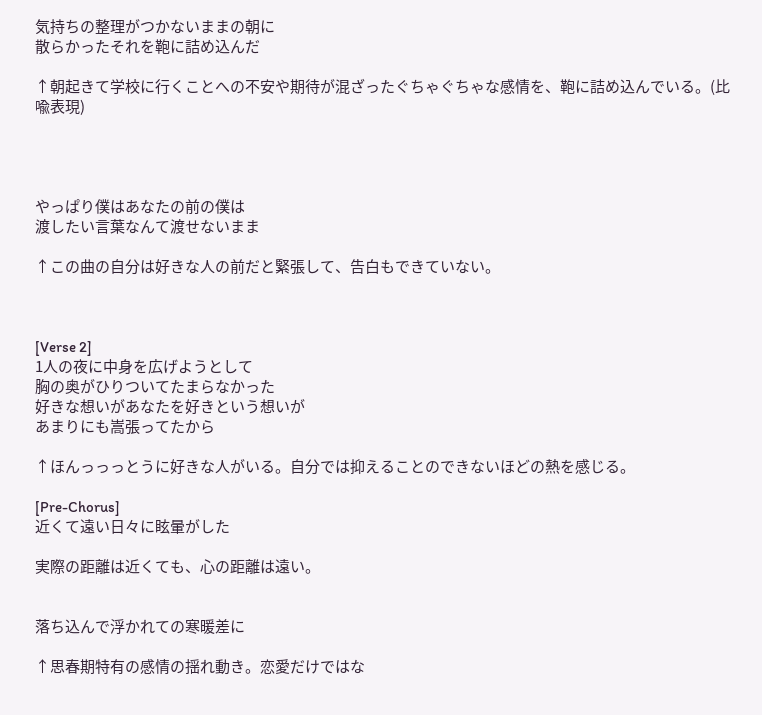気持ちの整理がつかないままの朝に
散らかったそれを鞄に詰め込んだ

↑朝起きて学校に行くことへの不安や期待が混ざったぐちゃぐちゃな感情を、鞄に詰め込んでいる。(比喩表現)




やっぱり僕はあなたの前の僕は
渡したい言葉なんて渡せないまま

↑この曲の自分は好きな人の前だと緊張して、告白もできていない。



[Verse 2]
1人の夜に中身を広げようとして
胸の奥がひりついてたまらなかった
好きな想いがあなたを好きという想いが
あまりにも嵩張ってたから

↑ほんっっっとうに好きな人がいる。自分では抑えることのできないほどの熱を感じる。

[Pre-Chorus]
近くて遠い日々に眩暈がした

実際の距離は近くても、心の距離は遠い。


落ち込んで浮かれての寒暖差に

↑思春期特有の感情の揺れ動き。恋愛だけではな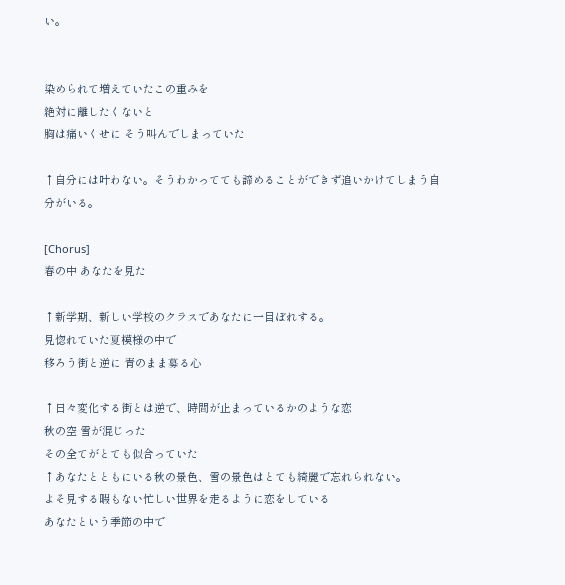い。


染められて増えていたこの重みを
絶対に離したくないと
胸は痛いくせに そう叫んでしまっていた

↑自分には叶わない。そうわかってても諦めることができず追いかけてしまう自分がいる。

[Chorus]
春の中 あなたを見た

↑新学期、新しい学校のクラスであなたに一目ぼれする。
見惚れていた夏模様の中で
移ろう街と逆に 青のまま募る心

↑日々変化する街とは逆で、時間が止まっているかのような恋
秋の空 雪が混じった
その全てがとても似合っていた
↑あなたとともにいる秋の景色、雪の景色はとても綺麗で忘れられない。
よそ見する暇もない忙しい世界を走るように恋をしている
あなたという季節の中で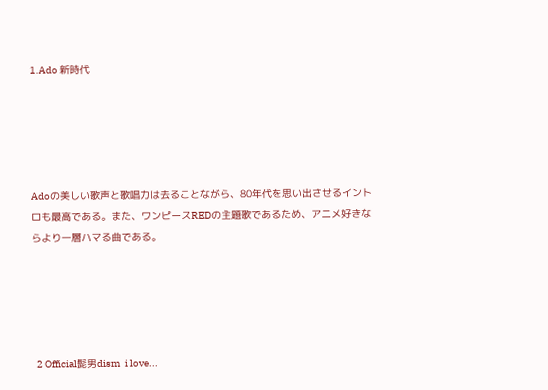1.Ado 新時代





Adoの美しい歌声と歌唱力は去ることながら、80年代を思い出させるイントロも最高である。また、ワンピースREDの主題歌であるため、アニメ好きならより一層ハマる曲である。





  2 Official髭男dism  i love...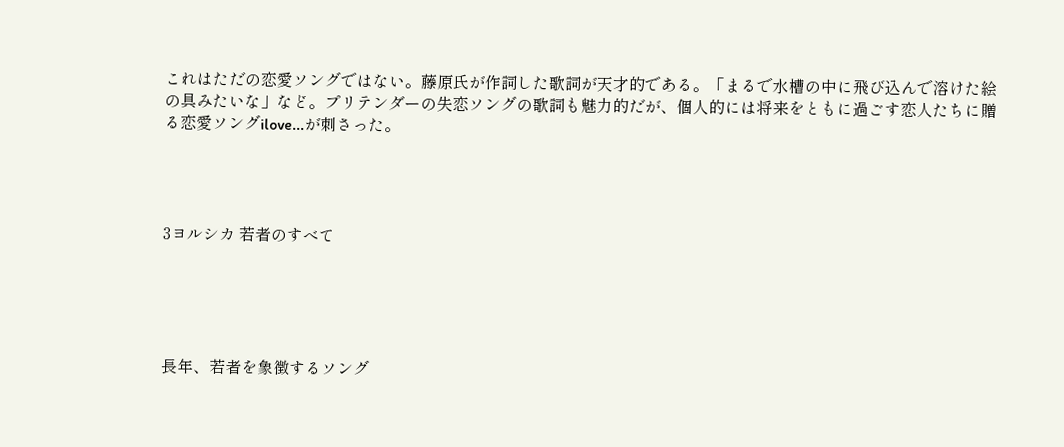これはただの恋愛ソングではない。藤原氏が作詞した歌詞が天才的である。「まるで水槽の中に飛び込んで溶けた絵の具みたいな」など。プリテンダーの失恋ソングの歌詞も魅力的だが、個人的には将来をともに過ごす恋人たちに贈る恋愛ソングilove...が刺さった。




3ヨルシカ 若者のすべて





長年、若者を象徴するソング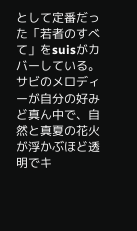として定番だった「若者のすべて」をsuisがカバーしている。サビのメロディーが自分の好みど真ん中で、自然と真夏の花火が浮かぶほど透明でキ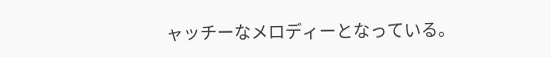ャッチーなメロディーとなっている。